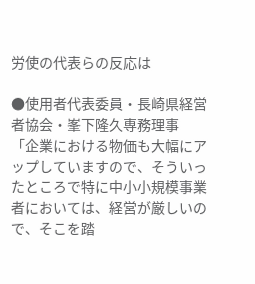労使の代表らの反応は

●使用者代表委員・長崎県経営者協会・峯下隆久専務理事
「企業における物価も大幅にアップしていますので、そういったところで特に中小小規模事業者においては、経営が厳しいので、そこを踏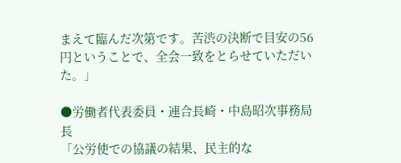まえて臨んだ次第です。苦渋の決断で目安の56円ということで、全会一致をとらせていただいた。」

●労働者代表委員・連合長崎・中島昭次事務局長
「公労使での協議の結果、民主的な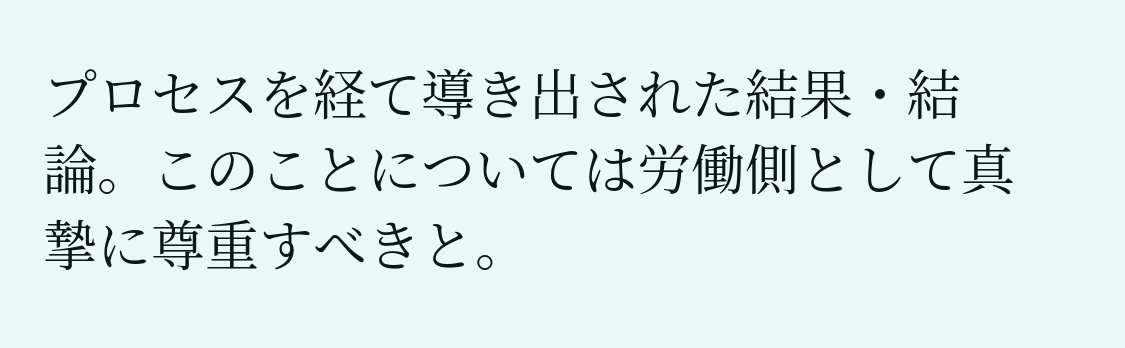プロセスを経て導き出された結果・結論。このことについては労働側として真摯に尊重すべきと。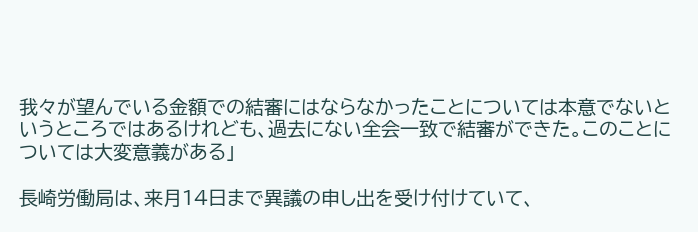我々が望んでいる金額での結審にはならなかったことについては本意でないというところではあるけれども、過去にない全会一致で結審ができた。このことについては大変意義がある」

長崎労働局は、来月14日まで異議の申し出を受け付けていて、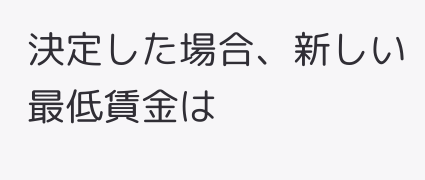決定した場合、新しい最低賃金は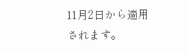11月2日から適用されます。